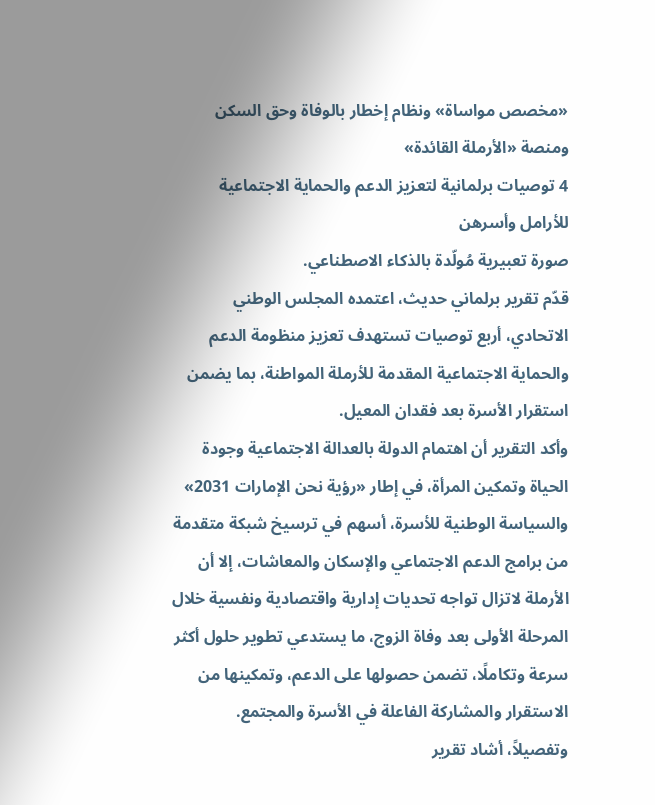«مخصص مواساة» ونظام إخطار بالوفاة وحق السكن ومنصة «الأرملة القائدة»
4 توصيات برلمانية لتعزيز الدعم والحماية الاجتماعية للأرامل وأسرهن
صورة تعبيرية مُولّدة بالذكاء الاصطناعي.
قدّم تقرير برلماني حديث، اعتمده المجلس الوطني الاتحادي، أربع توصيات تستهدف تعزيز منظومة الدعم والحماية الاجتماعية المقدمة للأرملة المواطنة، بما يضمن استقرار الأسرة بعد فقدان المعيل.
وأكد التقرير أن اهتمام الدولة بالعدالة الاجتماعية وجودة الحياة وتمكين المرأة، في إطار «رؤية نحن الإمارات 2031» والسياسة الوطنية للأسرة، أسهم في ترسيخ شبكة متقدمة من برامج الدعم الاجتماعي والإسكان والمعاشات، إلا أن الأرملة لاتزال تواجه تحديات إدارية واقتصادية ونفسية خلال المرحلة الأولى بعد وفاة الزوج، ما يستدعي تطوير حلول أكثر سرعة وتكاملًا، تضمن حصولها على الدعم، وتمكينها من الاستقرار والمشاركة الفاعلة في الأسرة والمجتمع.
وتفصيلاً، أشاد تقرير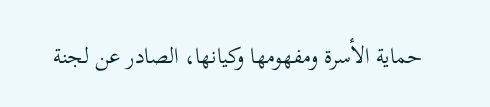حماية الأسرة ومفهومها وكيانها، الصادر عن لجنة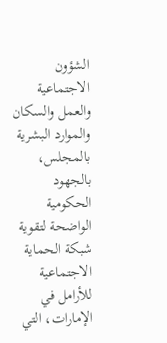الشؤون الاجتماعية والعمل والسكان والموارد البشرية بالمجلس، بالجهود الحكومية الواضحة لتقوية شبكة الحماية الاجتماعية للأرامل في الإمارات، التي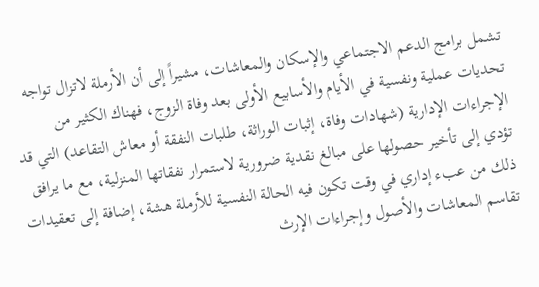تشمل برامج الدعم الاجتماعي والإسكان والمعاشات، مشيراً إلى أن الأرملة لاتزال تواجه تحديات عملية ونفسية في الأيام والأسابيع الأولى بعد وفاة الزوج، فهناك الكثير من الإجراءات الإدارية (شهادات وفاة، إثبات الوراثة، طلبات النفقة أو معاش التقاعد) التي قد تؤدي إلى تأخير حصولها على مبالغ نقدية ضرورية لاستمرار نفقاتها المنزلية، مع ما يرافق ذلك من عبء إداري في وقت تكون فيه الحالة النفسية للأرملة هشة، إضافة إلى تعقيدات تقاسم المعاشات والأصول وإجراءات الإرث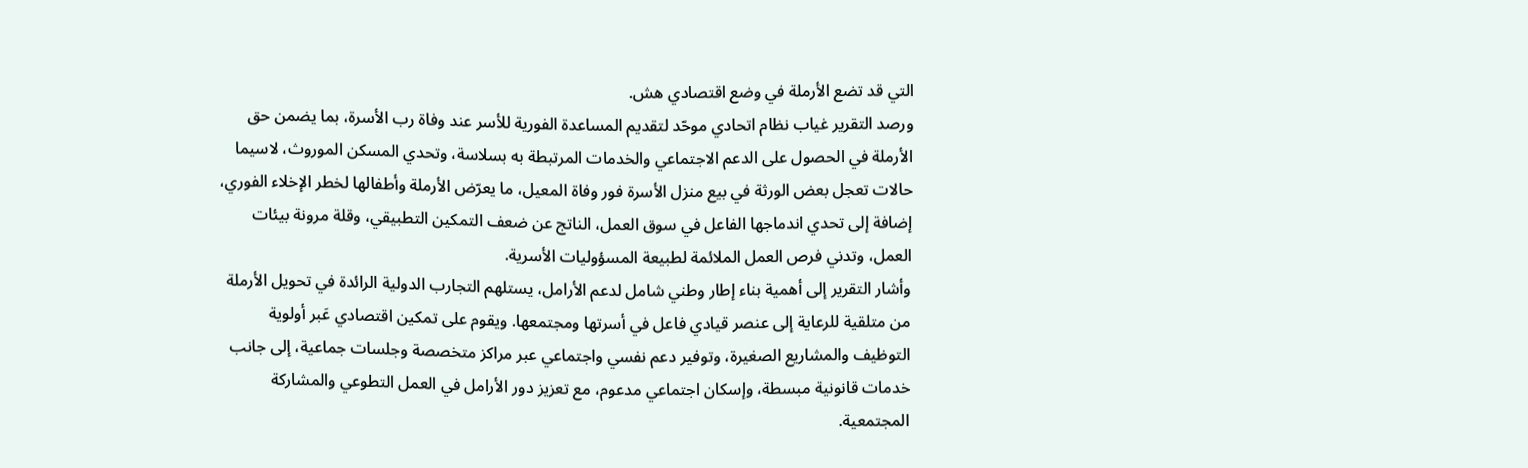التي قد تضع الأرملة في وضع اقتصادي هش.
ورصد التقرير غياب نظام اتحادي موحّد لتقديم المساعدة الفورية للأسر عند وفاة رب الأسرة، بما يضمن حق الأرملة في الحصول على الدعم الاجتماعي والخدمات المرتبطة به بسلاسة، وتحدي المسكن الموروث، لاسيما حالات تعجل بعض الورثة في بيع منزل الأسرة فور وفاة المعيل، ما يعرّض الأرملة وأطفالها لخطر الإخلاء الفوري، إضافة إلى تحدي اندماجها الفاعل في سوق العمل، الناتج عن ضعف التمكين التطبيقي، وقلة مرونة بيئات العمل، وتدني فرص العمل الملائمة لطبيعة المسؤوليات الأسرية.
وأشار التقرير إلى أهمية بناء إطار وطني شامل لدعم الأرامل، يستلهم التجارب الدولية الرائدة في تحويل الأرملة من متلقية للرعاية إلى عنصر قيادي فاعل في أسرتها ومجتمعها. ويقوم على تمكين اقتصادي عَبر أولوية التوظيف والمشاريع الصغيرة، وتوفير دعم نفسي واجتماعي عبر مراكز متخصصة وجلسات جماعية، إلى جانب خدمات قانونية مبسطة، وإسكان اجتماعي مدعوم، مع تعزيز دور الأرامل في العمل التطوعي والمشاركة المجتمعية.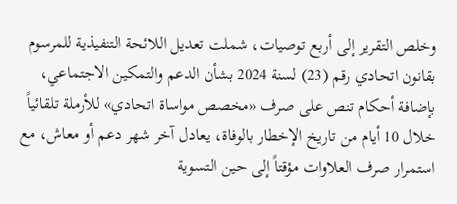وخلص التقرير إلى أربع توصيات، شملت تعديل اللائحة التنفيذية للمرسوم بقانون اتحادي رقم (23) لسنة 2024 بشأن الدعم والتمكين الاجتماعي، بإضافة أحكام تنص على صرف «مخصص مواساة اتحادي» للأرملة تلقائياً خلال 10 أيام من تاريخ الإخطار بالوفاة، يعادل آخر شهر دعم أو معاش، مع استمرار صرف العلاوات مؤقتاً إلى حين التسوية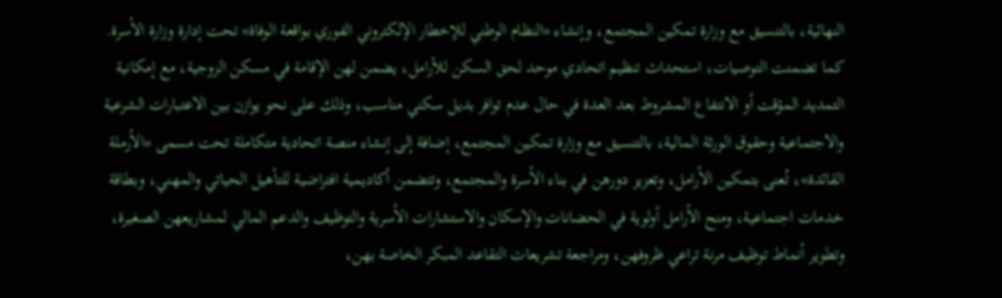النهائية، بالتنسيق مع وزارة تمكين المجتمع، وإنشاء «النظام الوطني للإخطار الإلكتروني الفوري بواقعة الوفاة» تحت إدارة وزارة الأسرة.
كما تضمنت التوصيات، استحداث تنظيم اتحادي موحد لحق السكن للأرامل، يضمن لهن الإقامة في مسكن الزوجية، مع إمكانية التمديد المؤقت أو الانتفاع المشروط بعد العدة في حال عدم توافر بديل سكني مناسب، وذلك على نحو يوازن بين الاعتبارات الشرعية والاجتماعية وحقوق الورثة المالية، بالتنسيق مع وزارة تمكين المجتمع، إضافة إلى إنشاء منصة اتحادية متكاملة تحت مسمى «الأرملة القائدة»، تُعنى بتمكين الأرامل، وتعزيز دورهن في بناء الأسرة والمجتمع، وتتضمن أكاديمية افتراضية للتأهيل الحياتي والمهني، وبطاقة خدمات اجتماعية، ومنح الأرامل أولوية في الحضانات والإسكان والاستشارات الأسرية والتوظيف والدعم المالي لمشاريعهن الصغيرة، وتطوير أنماط توظيف مرنة تراعي ظروفهن، ومراجعة تشريعات التقاعد المبكر الخاصة بهن،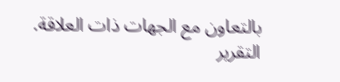بالتعاون مع الجهات ذات العلاقة.
التقرير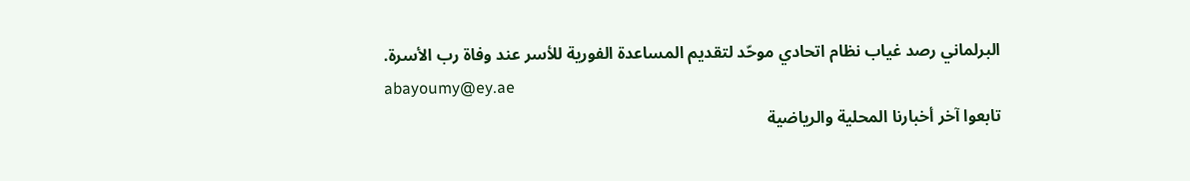البرلماني رصد غياب نظام اتحادي موحّد لتقديم المساعدة الفورية للأسر عند وفاة رب الأسرة.
abayoumy@ey.ae
تابعوا آخر أخبارنا المحلية والرياضية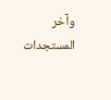وآخر المستجدات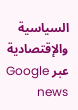السياسية والإقتصادية عبر Google news